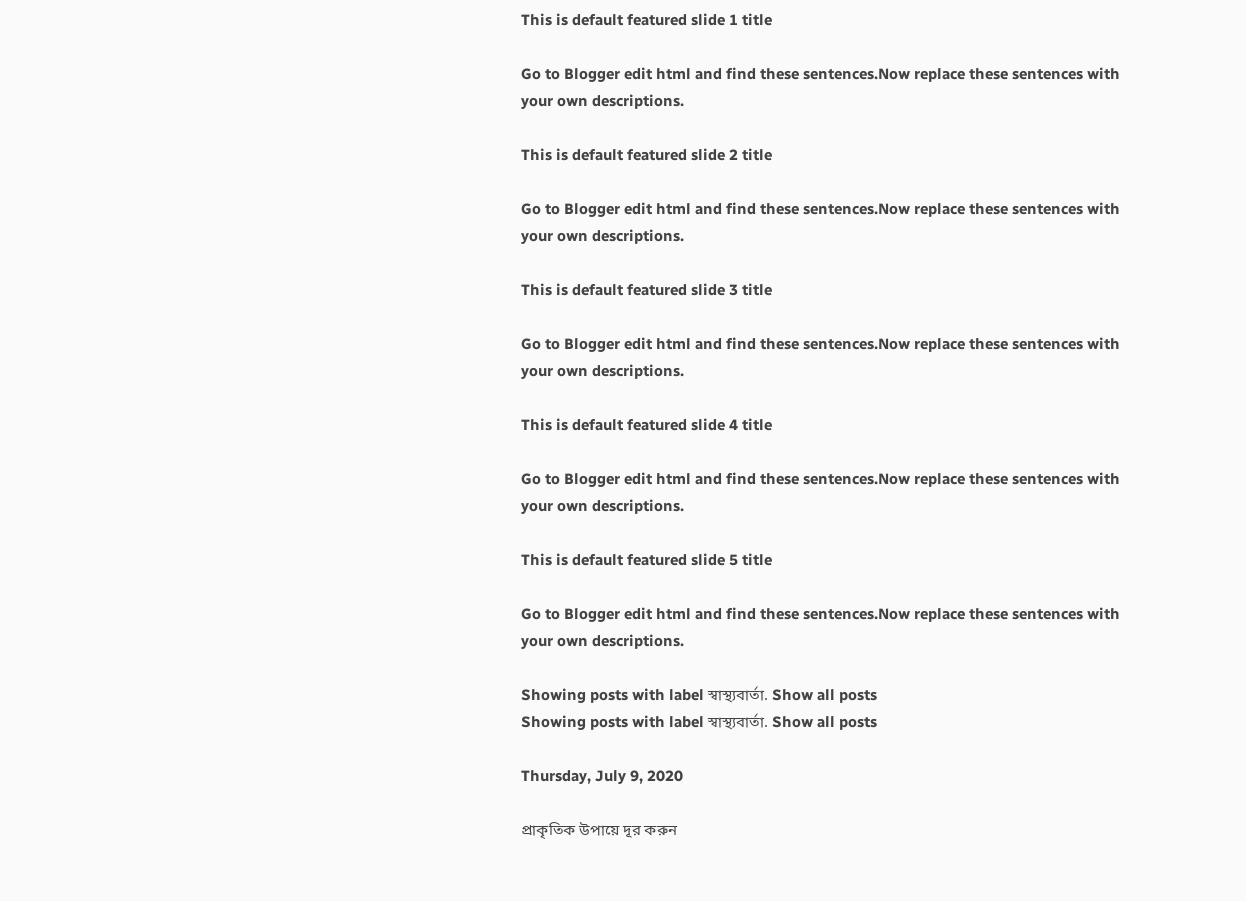This is default featured slide 1 title

Go to Blogger edit html and find these sentences.Now replace these sentences with your own descriptions.

This is default featured slide 2 title

Go to Blogger edit html and find these sentences.Now replace these sentences with your own descriptions.

This is default featured slide 3 title

Go to Blogger edit html and find these sentences.Now replace these sentences with your own descriptions.

This is default featured slide 4 title

Go to Blogger edit html and find these sentences.Now replace these sentences with your own descriptions.

This is default featured slide 5 title

Go to Blogger edit html and find these sentences.Now replace these sentences with your own descriptions.

Showing posts with label স্বাস্থ্যবার্তা. Show all posts
Showing posts with label স্বাস্থ্যবার্তা. Show all posts

Thursday, July 9, 2020

প্রাকৃতিক উপায়ে দূর করুন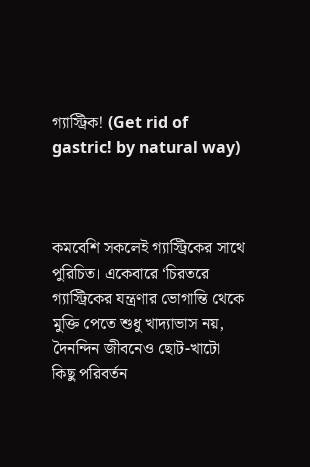গ্যাস্ট্রিক! (Get rid of gastric! by natural way)



কমবেশি সকলেই গ্যাস্ট্রিকের সাথে পুরিচিত। একেবারে ‘চিরতরে গ্যাস্ট্রিকের যন্ত্রণার ভোগান্তি থেকে মুক্তি পেতে শুধু খাদ্যাভাস নয়, দৈনন্দিন জীবনেও ছোট-খাটো কিছু পরিবর্তন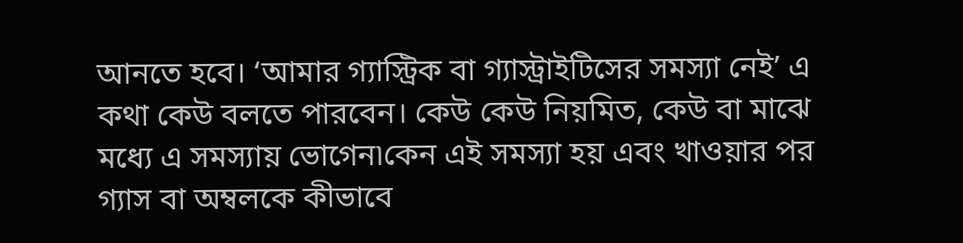আনতে হবে। ‘আমার গ্যাস্ট্রিক বা গ্যাস্ট্রাইটিসের সমস্যা নেই’ এ কথা কেউ বলতে পারবেন। কেউ কেউ নিয়মিত, কেউ বা মাঝে মধ্যে এ সমস্যায় ভোগেন৷কেন এই সমস্যা হয় এবং খাওয়ার পর গ্যাস বা অম্বলকে কীভাবে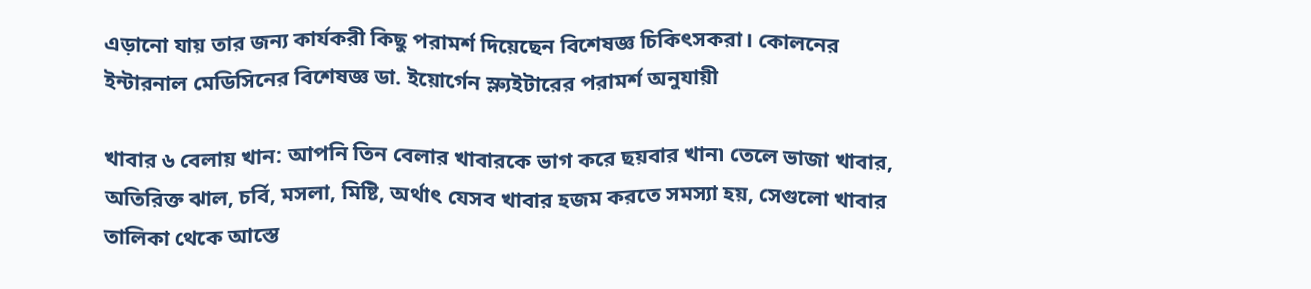এড়ানো যায় তার জন্য কার্যকরী কিছু পরামর্শ দিয়েছেন বিশেষজ্ঞ চিকিৎসকরা। কোলনের ইন্টারনাল মেডিসিনের বিশেষজ্ঞ ডা. ইয়োর্গেন স্ল্যুইটারের পরামর্শ অনুযায়ী

খাবার ৬ বেলায় খান: আপনি তিন বেলার খাবারকে ভাগ করে ছয়বার খান৷ তেলে ভাজা খাবার, অতিরিক্ত ঝাল, চর্বি, মসলা, মিষ্টি, অর্থাৎ যেসব খাবার হজম করতে সমস্যা হয়, সেগুলো খাবার তালিকা থেকে আস্তে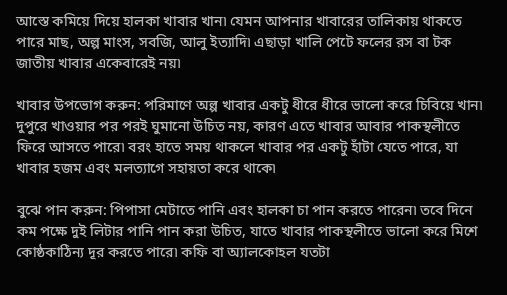আস্তে কমিয়ে দিয়ে হালকা খাবার খান৷ যেমন আপনার খাবারের তালিকায় থাকতে পারে মাছ, অল্প মাংস, সবজি, আলু ইত্যাদি৷ এছাড়া খালি পেটে ফলের রস বা টক জাতীয় খাবার একেবারেই নয়৷

খাবার উপভোগ করুন: পরিমাণে অল্প খাবার একটু ধীরে ধীরে ভালো করে চিবিয়ে খান৷ দুপুরে খাওয়ার পর পরই ঘুমানো উচিত নয়, কারণ এতে খাবার আবার পাকস্থলীতে ফিরে আসতে পারে৷ বরং হাতে সময় থাকলে খাবার পর একটু হাঁটা যেতে পারে, যা খাবার হজম এবং মলত্যাগে সহায়তা করে থাকে৷

বুঝে পান করুন: পিপাসা মেটাতে পানি এবং হালকা চা পান করতে পারেন৷ তবে দিনে কম পক্ষে দুই লিটার পানি পান করা উচিত, যাতে খাবার পাকস্থলীতে ভালো করে মিশে কোষ্ঠকাঠিন্য দূর করতে পারে৷ কফি বা অ্যালকোহল যতটা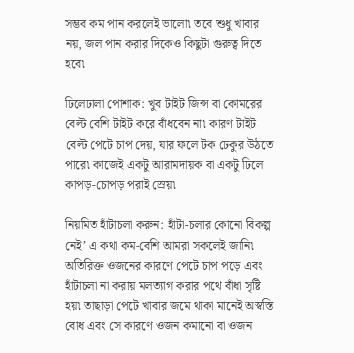সম্ভব কম পান করলেই ভালো৷ তবে শুধু খাবার নয়, জল পান করার দিকেও কিছুটা গুরুত্ব দিতে হবে৷

ঢিলেঢালা পোশাক: খুব টাইট জিন্স বা কোমরের বেল্ট বেশি টাইট করে বাঁধবেন না৷ কারণ টাইট বেল্ট পেটে চাপ দেয়, যার ফলে টক ঢেকুর উঠতে পারে৷ কাজেই একটু আরামদায়ক বা একটু ঢিলে কাপড়-চোপড় পরাই স্রেয়৷

নিয়মিত হাঁটাচলা করুন: হাঁটা-চলার কোনো বিকল্প নেই’ এ কথা কম-বেশি আমরা সকলেই জানি৷ অতিরিক্ত ওজনের কারণে পেটে চাপ পড়ে এবং হাঁটাচলা না করায় মলত্যাগ করার পথে বাঁধা সৃষ্টি হয়৷ তাছাড়া পেটে খাবার জমে থাকা মানেই অস্বস্তি বোধ এবং সে কারণে ওজন কমানো বা ওজন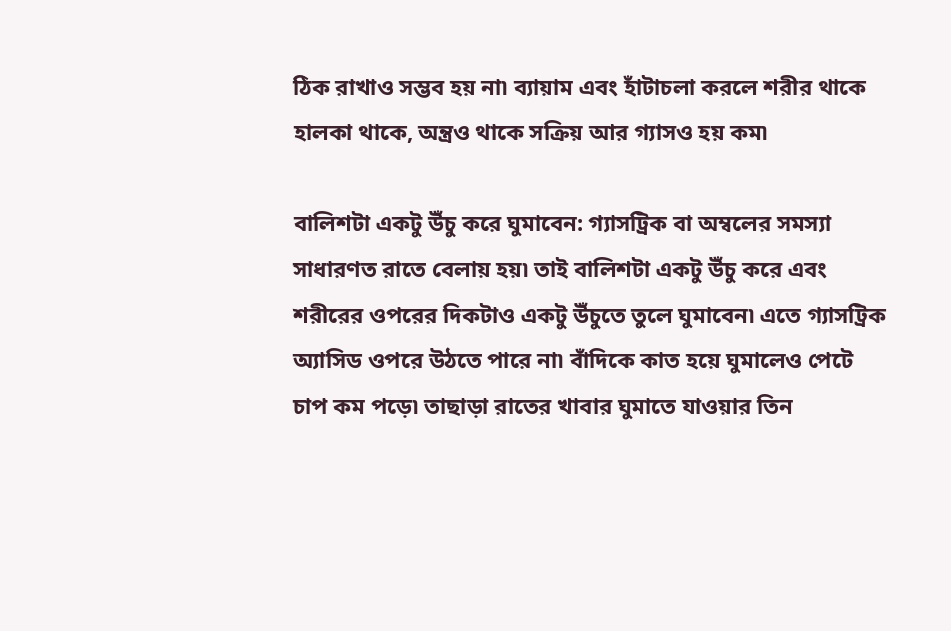ঠিক রাখাও সম্ভব হয় না৷ ব্যায়াম এবং হাঁটাচলা করলে শরীর থাকে হালকা থাকে, অন্ত্রও থাকে সক্রিয় আর গ্যাসও হয় কম৷

বালিশটা একটু উঁচু করে ঘুমাবেন: গ্যাসট্রিক বা অম্বলের সমস্যা সাধারণত রাতে বেলায় হয়৷ তাই বালিশটা একটু উঁচু করে এবং শরীরের ওপরের দিকটাও একটু উঁচুতে তুলে ঘুমাবেন৷ এতে গ্যাসট্রিক অ্যাসিড ওপরে উঠতে পারে না৷ বাঁদিকে কাত হয়ে ঘুমালেও পেটে চাপ কম পড়ে৷ তাছাড়া রাতের খাবার ঘুমাতে যাওয়ার তিন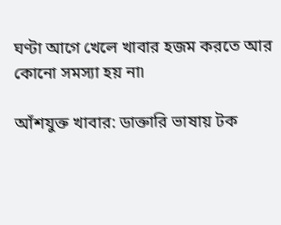ঘণ্টা আগে খেলে খাবার হজম করতে আর কোনো সমস্যা হয় না৷

আঁশযুক্ত খাবার: ডাক্তারি ভাষায় টক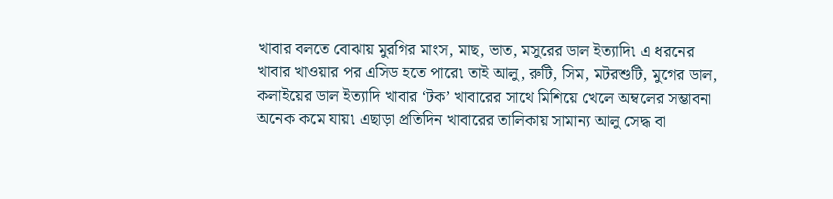খাবার বলতে বোঝায় মুরগির মাংস, মাছ, ভাত, মসুরের ডাল ইত্যাদি৷ এ ধরনের খাবার খাওয়ার পর এসিড হতে পারে৷ তাই আলু, রুটি, সিম, মটরশুটি, মুগের ডাল, কলাইয়ের ডাল ইত্যাদি খাবার ‘টক’ খাবারের সাথে মিশিয়ে খেলে অম্বলের সম্ভাবনা অনেক কমে যায়৷ এছাড়া প্রতিদিন খাবারের তালিকায় সামান্য আলু সেদ্ধ বা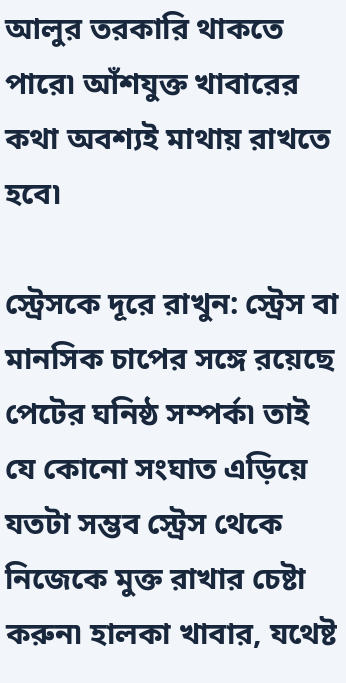আলুর তরকারি থাকতে পারে৷ আঁশযুক্ত খাবারের কথা অবশ্যই মাথায় রাখতে হবে৷

স্ট্রেসকে দূরে রাখুন: স্ট্রেস বা মানসিক চাপের সঙ্গে রয়েছে পেটের ঘনিষ্ঠ সম্পর্ক৷ তাই যে কোনো সংঘাত এড়িয়ে যতটা সম্ভব স্ট্রেস থেকে নিজেকে মুক্ত রাখার চেষ্টা করুন৷ হালকা খাবার, যথেষ্ট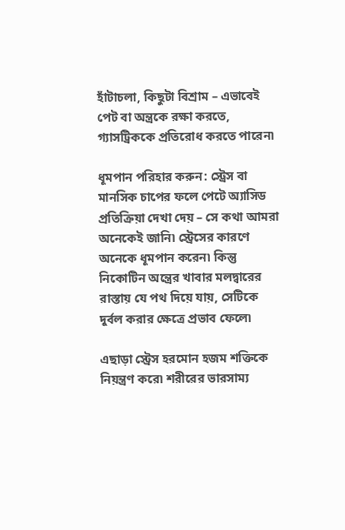হাঁটাচলা, কিছুটা বিশ্রাম – এভাবেই পেট বা অন্ত্রকে রক্ষা করতে, গ্যাসট্রিককে প্রতিরোধ করতে পারেন৷

ধূমপান পরিহার করুন: স্ট্রেস বা মানসিক চাপের ফলে পেটে অ্যাসিড প্রতিক্রিয়া দেখা দেয় – সে কথা আমরা অনেকেই জানি৷ স্ট্রেসের কারণে অনেকে ধূমপান করেন৷ কিন্তু নিকোটিন অন্ত্রের খাবার মলদ্বারের রাস্তায় যে পথ দিয়ে যায়, সেটিকে দুর্বল করার ক্ষেত্রে প্রভাব ফেলে৷

এছাড়া স্ট্রেস হরমোন হজম শক্তিকে নিয়ন্ত্রণ করে৷ শরীরের ভারসাম্য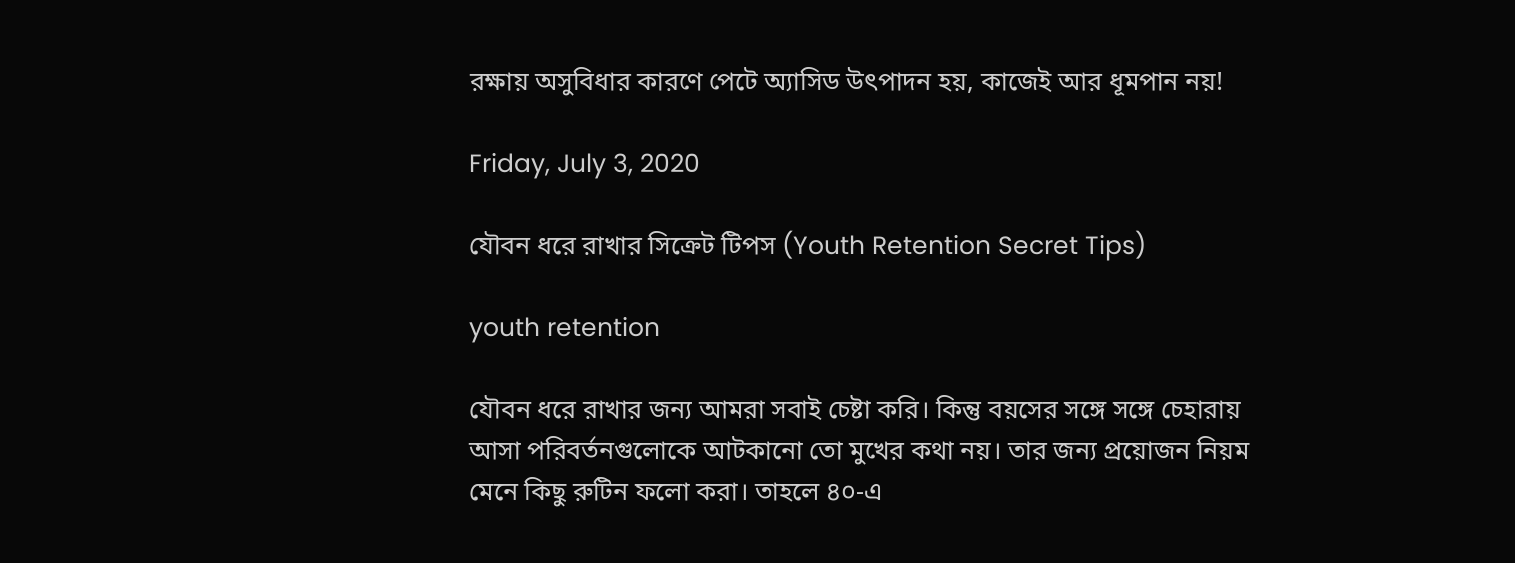রক্ষায় অসুবিধার কারণে পেটে অ্যাসিড উৎপাদন হয়, কাজেই আর ধূমপান নয়!

Friday, July 3, 2020

যৌবন ধরে রাখার সিক্রেট টিপস (Youth Retention Secret Tips)

youth retention

যৌবন ধরে রাখার জন্য আমরা সবাই চেষ্টা করি। কিন্তু বয়সের সঙ্গে সঙ্গে চেহারায় আসা পরিবর্তনগুলোকে আটকানো তো মুখের কথা নয়। তার জন্য প্রয়োজন নিয়ম মেনে কিছু রুটিন ফলো করা। তাহলে ৪০-এ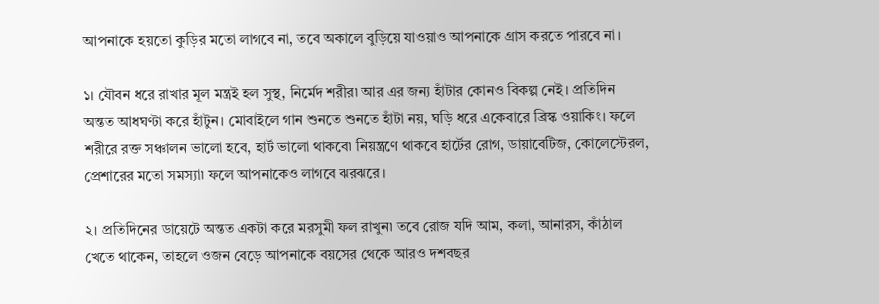আপনাকে হয়তো কুড়ির মতো লাগবে না, তবে অকালে বুড়িয়ে যাওয়াও আপনাকে গ্রাস করতে পারবে না।

১। যৌবন ধরে রাখার মূল মন্ত্রই হল সুস্থ, নির্মেদ শরীর৷ আর এর জন্য হাঁটার কোনও বিকল্প নেই। প্রতিদিন অন্তত আধঘণ্টা করে হাঁটুন। মোবাইলে গান শুনতে শুনতে হাঁটা নয়, ঘড়ি ধরে একেবারে ব্রিস্ক ওয়াকিং। ফলে শরীরে রক্ত সঞ্চালন ভালো হবে, হার্ট ভালো থাকবে৷ নিয়ন্ত্রণে থাকবে হার্টের রোগ, ডায়াবেটিজ, কোলেস্টেরল, প্রেশারের মতো সমস্যা৷ ফলে আপনাকেও লাগবে ঝরঝরে।

২। প্রতিদিনের ডায়েটে অন্তত একটা করে মরসুমী ফল রাখুন৷ তবে রোজ যদি আম, কলা, আনারস, কাঁঠাল খেতে থাকেন, তাহলে ওজন বেড়ে আপনাকে বয়সের থেকে আরও দশবছর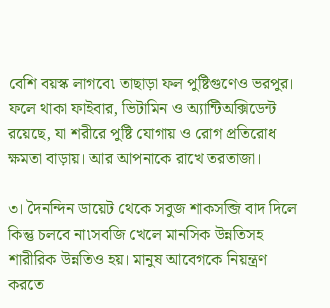বেশি বয়স্ক লাগবে৷ তাছাড়া ফল পুষ্টিগুণেও ভরপুর। ফলে থাকা ফাইবার, ভিটামিন ও অ্যান্টিঅক্সিডেন্ট রয়েছে, যা শরীরে পুষ্টি যোগায় ও রোগ প্রতিরোধ ক্ষমতা বাড়ায়। আর আপনাকে রাখে তরতাজা।

৩। দৈনন্দিন ডায়েট থেকে সবুজ শাকসব্জি বাদ দিলে কিন্তু চলবে না৷সবজি খেলে মানসিক উন্নতিসহ শারীরিক উন্নতিও হয়। মানুষ আবেগকে নিয়ন্ত্রণ করতে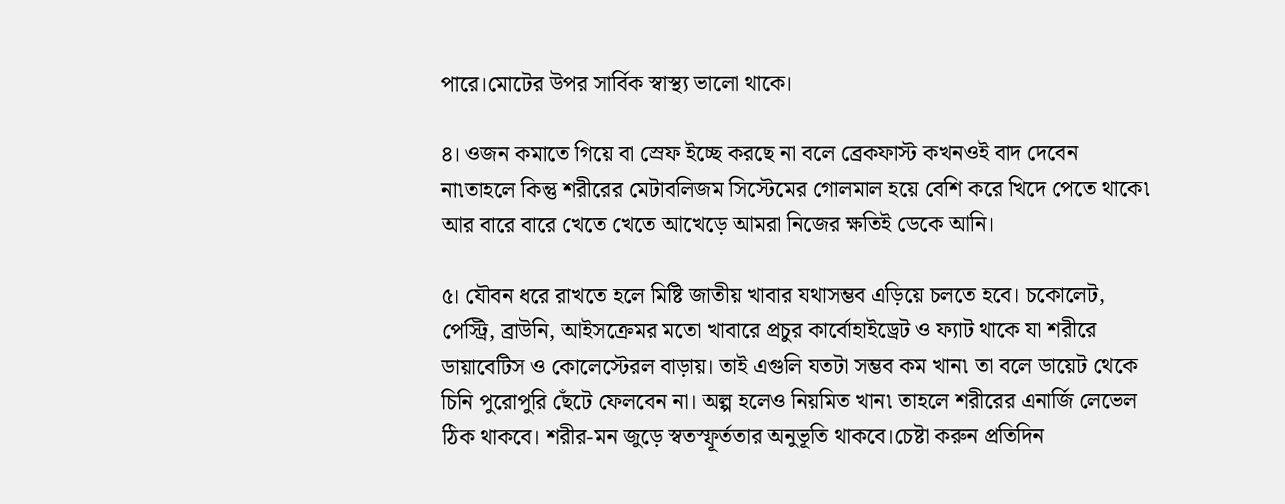পারে।মোটের উপর সার্বিক স্বাস্থ্য ভালো থাকে।

৪। ওজন কমাতে গিয়ে বা স্রেফ ইচ্ছে করছে না বলে ব্রেকফাস্ট কখনওই বাদ দেবেন না৷তাহলে কিন্তু শরীরের মেটাবলিজম সিস্টেমের গোলমাল হয়ে বেশি করে খিদে পেতে থাকে৷ আর বারে বারে খেতে খেতে আখেড়ে আমরা নিজের ক্ষতিই ডেকে আনি।

৫। যৌবন ধরে রাখতে হলে মিষ্টি জাতীয় খাবার যথাসম্ভব এড়িয়ে চলতে হবে। চকোলেট, পেস্ট্রি, ব্রাউনি, আইসক্রেমর মতো খাবারে প্রচুর কার্বোহাইড্রেট ও ফ্যাট থাকে যা শরীরে ডায়াবেটিস ও কোলেস্টেরল বাড়ায়। তাই এগুলি যতটা সম্ভব কম খান৷ তা বলে ডায়েট থেকে চিনি পুরোপুরি ছেঁটে ফেলবেন না। অল্প হলেও নিয়মিত খান৷ তাহলে শরীরের এনার্জি লেভেল ঠিক থাকবে। শরীর-মন জুড়ে স্বতস্ফূর্ততার অনুভূতি থাকবে।চেষ্টা করুন প্রতিদিন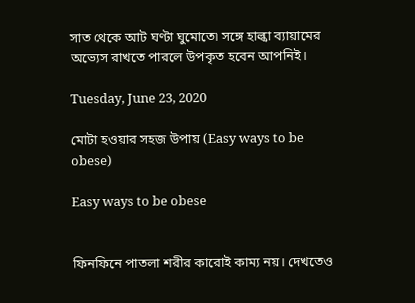সাত থেকে আট ঘণ্টা ঘুমোতে৷ সঙ্গে হাল্কা ব্যায়ামের অভ্যেস রাখতে পারলে উপকৃত হবেন আপনিই।

Tuesday, June 23, 2020

মোটা হওয়ার সহজ উপায় (Easy ways to be obese)

Easy ways to be obese


ফিনফিনে পাতলা শরীর কারোই কাম্য নয়। দেখতেও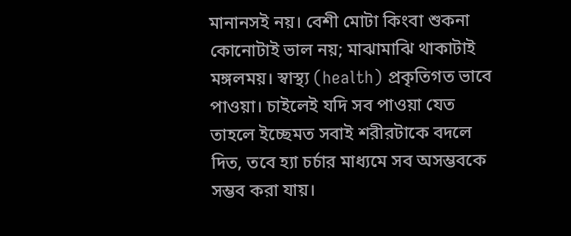মানানসই নয়। বেশী মোটা কিংবা শুকনা কোনোটাই ভাল নয়; মাঝামাঝি থাকাটাই মঙ্গলময়। স্বাস্থ্য (health) প্রকৃতিগত ভাবে পাওয়া। চাইলেই যদি সব পাওয়া যেত তাহলে ইচ্ছেমত সবাই শরীরটাকে বদলে দিত, তবে হ্যা চর্চার মাধ্যমে সব অসম্ভবকে সম্ভব করা যায়।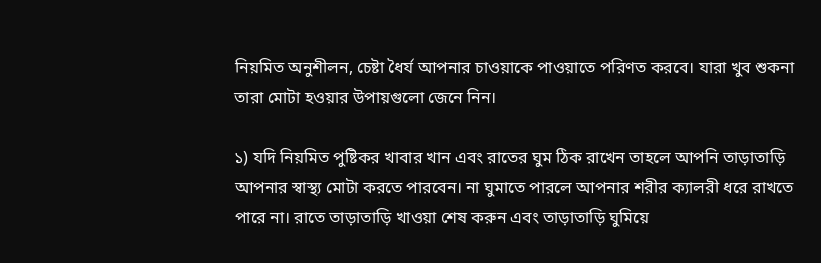নিয়মিত অনুশীলন, চেষ্টা ধৈর্য আপনার চাওয়াকে পাওয়াতে পরিণত করবে। যারা খুব শুকনা তারা মোটা হওয়ার উপায়গুলো জেনে নিন।

১) যদি নিয়মিত পুষ্টিকর খাবার খান এবং রাতের ঘুম ঠিক রাখেন তাহলে আপনি তাড়াতাড়ি আপনার স্বাস্থ্য মোটা করতে পারবেন। না ঘুমাতে পারলে আপনার শরীর ক্যালরী ধরে রাখতে পারে না। রাতে তাড়াতাড়ি খাওয়া শেষ করুন এবং তাড়াতাড়ি ঘুমিয়ে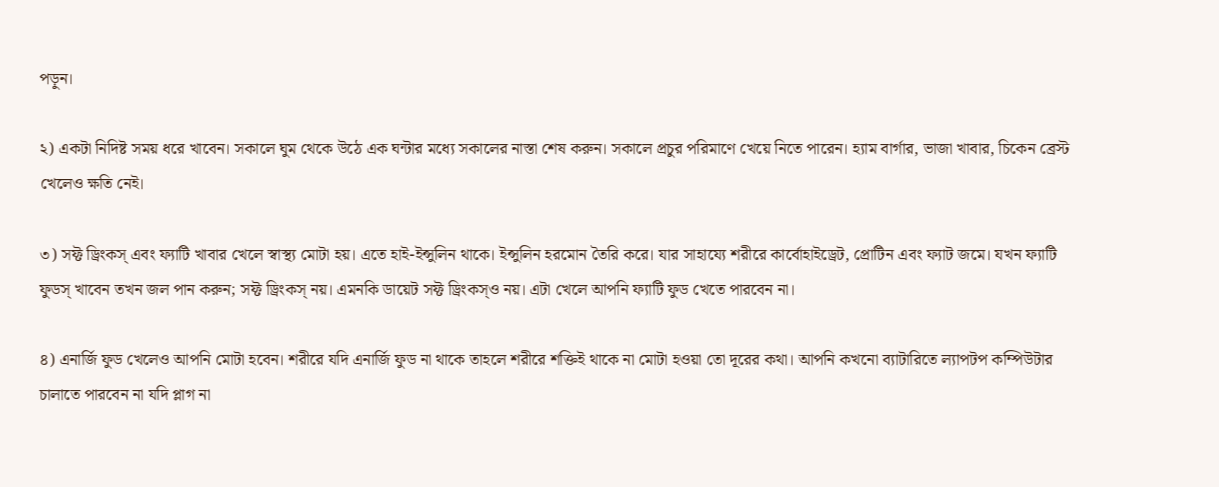পড়ুন।

২) একটা নিদিষ্ট সময় ধরে খাবেন। সকালে ঘুম থেকে উঠে এক ঘন্টার মধ্যে সকালের নাস্তা শেষ করুন। সকালে প্রচুর পরিমাণে খেয়ে নিতে পারেন। হ্যাম বার্গার, ভাজা খাবার, চিকেন ব্রেস্ট খেলেও ক্ষতি নেই।

৩) সফ্ট ড্রিংকস্ এবং ফ্যাটি খাবার খেলে স্বাস্থ্য মোটা হয়। এতে হাই-ইন্সুলিন থাকে। ইন্সুলিন হরমোন তৈরি করে। যার সাহায্যে শরীরে কার্বোহাইড্রেট, প্রোটিন এবং ফ্যাট জমে। যখন ফ্যাটি ফুডস্ খাবেন তখন জল পান করুন; সফ্ট ড্রিংকস্ নয়। এমনকি ডায়েট সফ্ট ড্রিংকস্ও নয়। এটা খেলে আপনি ফ্যাটি ফুড খেতে পারবেন না।

৪) এনার্জি ফুড খেলেও আপনি মোটা হবেন। শরীরে যদি এনার্জি ফুড না থাকে তাহলে শরীরে শক্তিই থাকে না মোটা হওয়া তো দূরের কথা। আপনি কখনো ব্যাটারিতে ল্যাপটপ কম্পিউটার চালাতে পারবেন না যদি প্লাগ না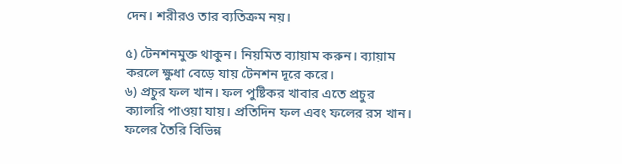দেন। শরীরও তার ব্যতিক্রম নয়।

৫) টেনশনমুক্ত থাকুন। নিয়মিত ব্যায়াম করুন। ব্যায়াম করলে ক্ষুধা বেড়ে যায় টেনশন দূরে করে।
৬) প্রচুর ফল খান। ফল পুষ্টিকর খাবার এতে প্রচুর ক্যালরি পাওয়া যায়। প্রতিদিন ফল এবং ফলের রস খান। ফলের তৈরি বিভিন্ন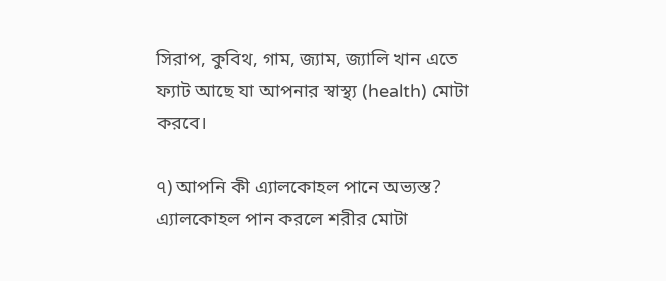সিরাপ, কুবিথ, গাম, জ্যাম, জ্যালি খান এতে ফ্যাট আছে যা আপনার স্বাস্থ্য (health) মোটা করবে।

৭) আপনি কী এ্যালকোহল পানে অভ্যস্ত? এ্যালকোহল পান করলে শরীর মোটা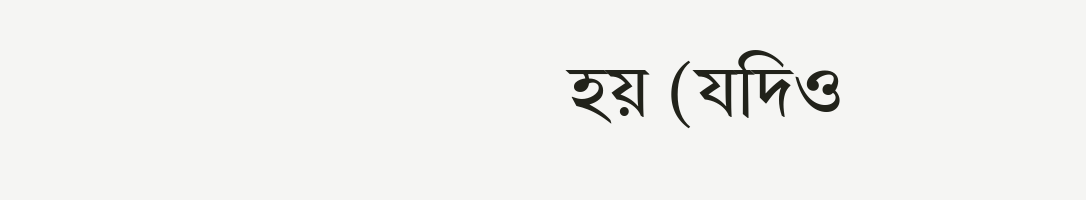হয় (যদিও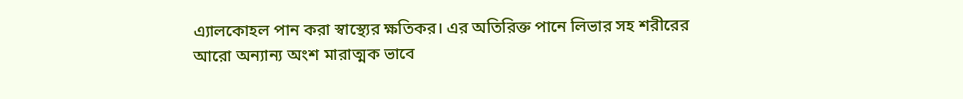এ্যালকোহল পান করা স্বাস্থ্যের ক্ষতিকর। এর অতিরিক্ত পানে লিভার সহ শরীরের আরো অন্যান্য অংশ মারাত্মক ভাবে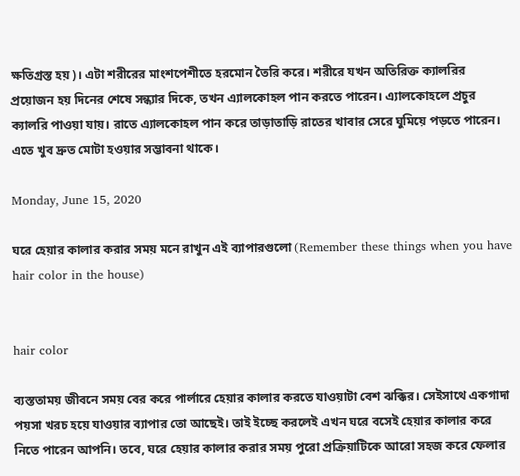ক্ষতিগ্রস্ত হয়)। এটা শরীরের মাংশপেশীতে হরমোন তৈরি করে। শরীরে যখন অতিরিক্ত ক্যালরির প্রয়োজন হয় দিনের শেষে সন্ধ্যার দিকে, তখন এ্যালকোহল পান করতে পারেন। এ্যালকোহলে প্রচুর ক্যালরি পাওয়া যায়। রাতে এ্যালকোহল পান করে তাড়াতাড়ি রাতের খাবার সেরে ঘুমিয়ে পড়তে পারেন। এতে খুব দ্রুত মোটা হওয়ার সম্ভাবনা থাকে।

Monday, June 15, 2020

ঘরে হেয়ার কালার করার সময় মনে রাখুন এই ব্যাপারগুলো (Remember these things when you have hair color in the house)


hair color

ব্যস্ততাময় জীবনে সময় বের করে পার্লারে হেয়ার কালার করতে যাওয়াটা বেশ ঝক্কির। সেইসাথে একগাদা পয়সা খরচ হয়ে যাওয়ার ব্যাপার তো আছেই। তাই ইচ্ছে করলেই এখন ঘরে বসেই হেয়ার কালার করে নিতে পারেন আপনি। তবে, ঘরে হেয়ার কালার করার সময় পুরো প্রক্রিয়াটিকে আরো সহজ করে ফেলার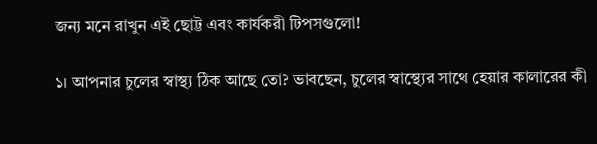জন্য মনে রাখুন এই ছোট্ট এবং কার্যকরী টিপসগুলো!

১। আপনার চুলের স্বাস্থ্য ঠিক আছে তো? ভাবছেন, চুলের স্বাস্থ্যের সাথে হেয়ার কালারের কী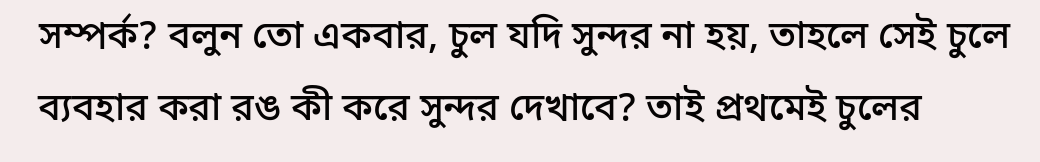সম্পর্ক? বলুন তো একবার, চুল যদি সুন্দর না হয়, তাহলে সেই চুলে ব্যবহার করা রঙ কী করে সুন্দর দেখাবে? তাই প্রথমেই চুলের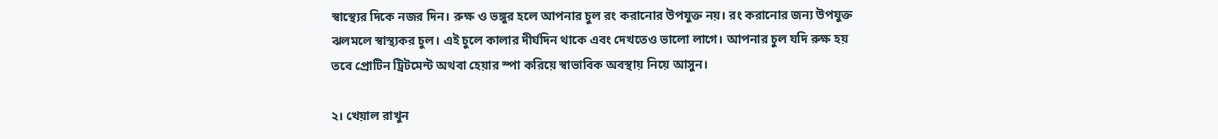স্বাস্থ্যের দিকে নজর দিন। রুক্ষ ও ভঙ্গুর হলে আপনার চুল রং করানোর উপযুক্ত নয়। রং করানোর জন্য উপযুক্ত ঝলমলে স্বাস্থ্যকর চুল। এই চুলে কালার দীর্ঘদিন থাকে এবং দেখতেও ভালো লাগে। আপনার চুল যদি রুক্ষ হয় তবে প্রোটিন ট্রিটমেন্ট অথবা হেয়ার স্পা করিয়ে স্বাভাবিক অবস্থায় নিয়ে আসুন।

২। খেয়াল রাখুন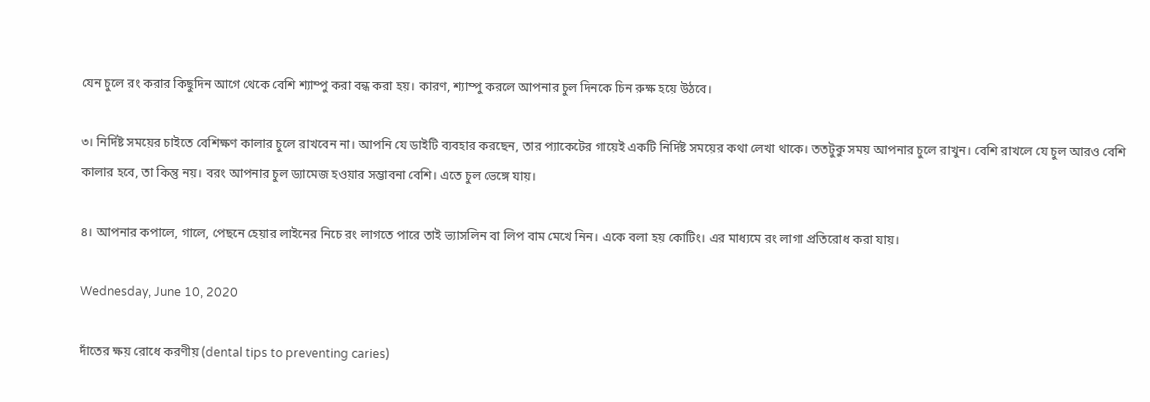যেন চুলে রং করার কিছুদিন আগে থেকে বেশি শ্যাম্পু করা বন্ধ করা হয়। কারণ, শ্যাম্পু করলে আপনার চুল দিনকে চিন রুক্ষ হয়ে উঠবে।

৩। নির্দিষ্ট সময়ের চাইতে বেশিক্ষণ কালার চুলে রাখবেন না। আপনি যে ডাইটি ব্যবহার করছেন, তার প্যাকেটের গায়েই একটি নির্দিষ্ট সময়ের কথা লেখা থাকে। ততটুকু সময় আপনার চুলে রাখুন। বেশি রাখলে যে চুল আরও বেশি কালার হবে, তা কিন্তু নয়। বরং আপনার চুল ড্যামেজ হওয়ার সম্ভাবনা বেশি। এতে চুল ভেঙ্গে যায়।

৪। আপনার কপালে, গালে, পেছনে হেয়ার লাইনের নিচে রং লাগতে পারে তাই ভ্যাসলিন বা লিপ বাম মেখে নিন। একে বলা হয় কোটিং। এর মাধ্যমে রং লাগা প্রতিরোধ করা যায়।

Wednesday, June 10, 2020

দাঁতের ক্ষয় রোধে করণীয় (dental tips to preventing caries)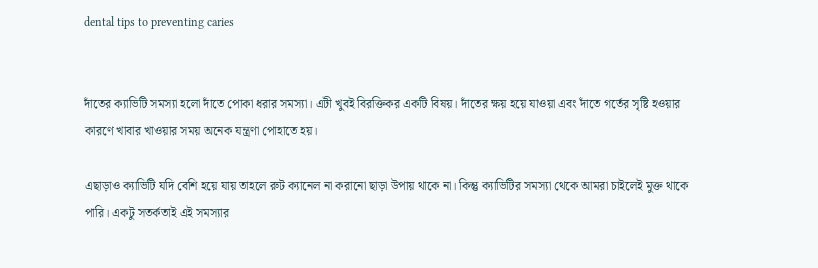dental tips to preventing caries


দাঁতের ক্যাভিটি সমস্যা হলো দাঁতে পোকা ধরার সমস্যা। এটী খুবই বিরক্তিকর একটি বিষয়। দাঁতের ক্ষয় হয়ে যাওয়া এবং দাঁতে গর্তের সৃষ্টি হওয়ার কারণে খাবার খাওয়ার সময় অনেক যন্ত্রণা পোহাতে হয়।

এছাড়াও ক্যাভিটি যদি বেশি হয়ে যায় তাহলে রুট ক্যানেল না করানো ছাড়া উপায় থাকে না। কিন্তু ক্যাভিটির সমস্যা থেকে আমরা চাইলেই মুক্ত থাকে পারি। একটু সতর্কতাই এই সমস্যার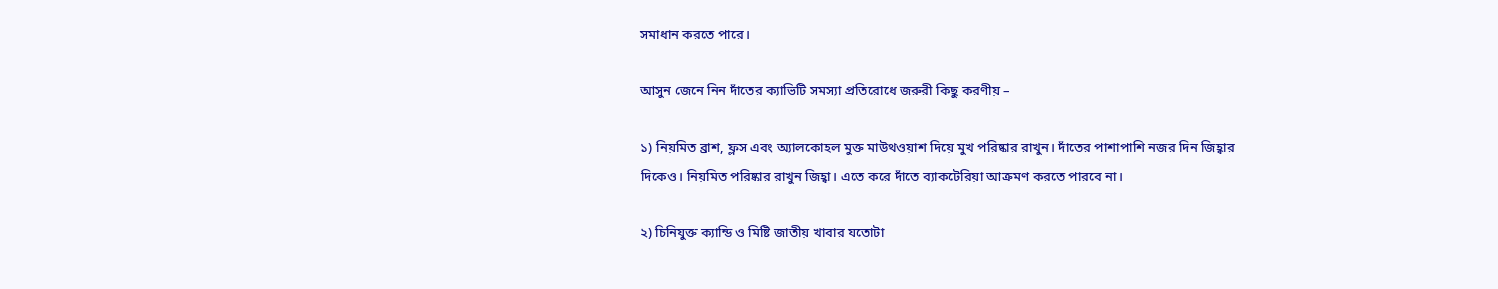সমাধান করতে পারে।

আসুন জেনে নিন দাঁতের ক্যাভিটি সমস্যা প্রতিরোধে জরুরী কিছু করণীয় –

১) নিয়মিত ব্রাশ, ফ্লস এবং অ্যালকোহল মুক্ত মাউথওয়াশ দিয়ে মুখ পরিষ্কার রাখুন। দাঁতের পাশাপাশি নজর দিন জিহ্বার দিকেও। নিয়মিত পরিষ্কার রাখুন জিহ্বা। এতে করে দাঁতে ব্যাকটেরিয়া আক্রমণ করতে পারবে না।

২) চিনিযুক্ত ক্যান্ডি ও মিষ্টি জাতীয় খাবার যতোটা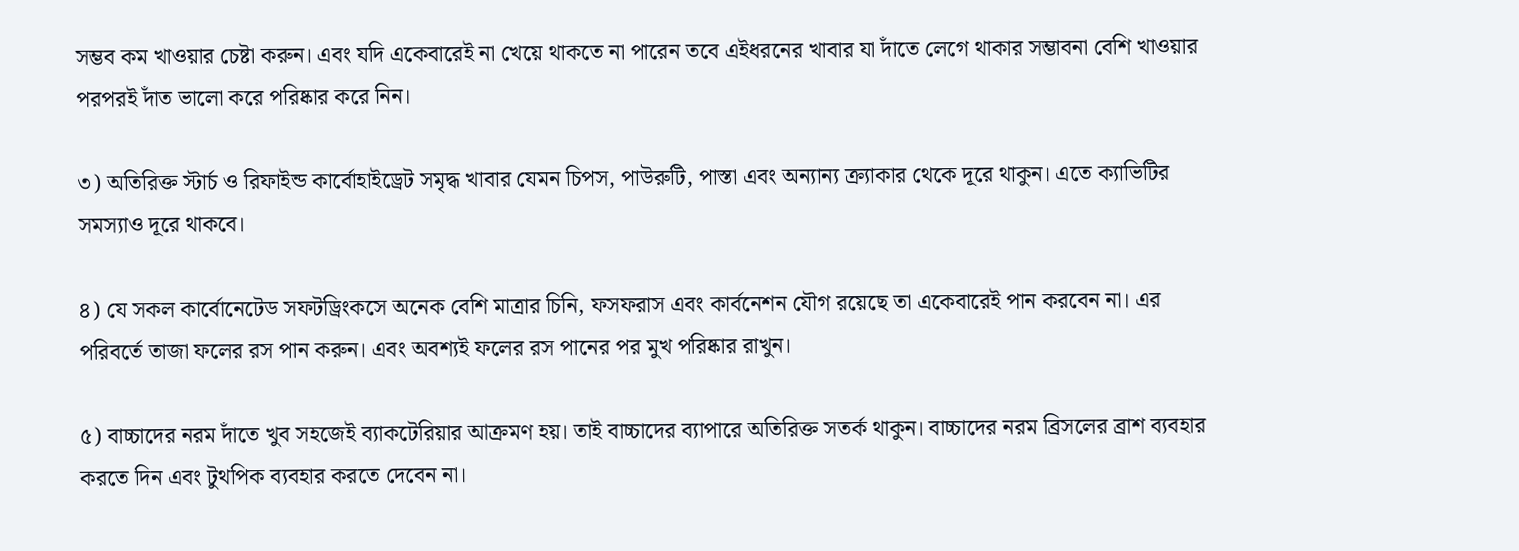সম্ভব কম খাওয়ার চেষ্টা করুন। এবং যদি একেবারেই না খেয়ে থাকতে না পারেন তবে এইধরনের খাবার যা দাঁতে লেগে থাকার সম্ভাবনা বেশি খাওয়ার পরপরই দাঁত ভালো করে পরিষ্কার করে নিন।

৩) অতিরিক্ত স্টার্চ ও রিফাইন্ড কার্বোহাইড্রেট সমৃদ্ধ খাবার যেমন চিপস, পাউরুটি, পাস্তা এবং অন্যান্য ক্র্যাকার থেকে দূরে থাকুন। এতে ক্যাভিটির সমস্যাও দূরে থাকবে।

৪) যে সকল কার্বোনেটেড সফটড্রিংকসে অনেক বেশি মাত্রার চিনি, ফসফরাস এবং কার্বনেশন যৌগ রয়েছে তা একেবারেই পান করবেন না। এর পরিবর্তে তাজা ফলের রস পান করুন। এবং অবশ্যই ফলের রস পানের পর মুখ পরিষ্কার রাখুন।

৫) বাচ্চাদের নরম দাঁতে খুব সহজেই ব্যাকটেরিয়ার আক্রমণ হয়। তাই বাচ্চাদের ব্যাপারে অতিরিক্ত সতর্ক থাকুন। বাচ্চাদের নরম ব্রিসলের ব্রাশ ব্যবহার করতে দিন এবং টুথপিক ব্যবহার করতে দেবেন না।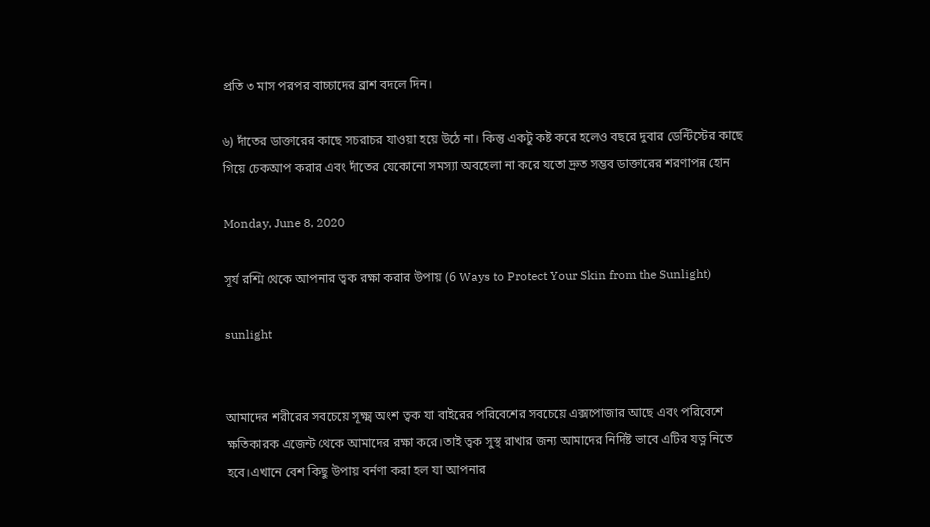প্রতি ৩ মাস পরপর বাচ্চাদের ব্রাশ বদলে দিন।

৬) দাঁতের ডাক্তারের কাছে সচরাচর যাওয়া হয়ে উঠে না। কিন্তু একটু কষ্ট করে হলেও বছরে দুবার ডেন্টিস্টের কাছে গিয়ে চেকআপ করার এবং দাঁতের যেকোনো সমস্যা অবহেলা না করে যতো দ্রুত সম্ভব ডাক্তারের শরণাপন্ন হোন

Monday, June 8, 2020

সূর্য রশ্মি থেকে আপনার ত্বক রক্ষা করার উপায় (6 Ways to Protect Your Skin from the Sunlight)

sunlight


আমাদের শরীরের সবচেয়ে সূক্ষ্ম অংশ ত্বক যা বাইরের পরিবেশের সবচেয়ে এক্সপোজার আছে এবং পরিবেশে ক্ষতিকারক এজেন্ট থেকে আমাদের রক্ষা করে।তাই ত্বক সুস্থ রাখার জন্য আমাদের নির্দিষ্ট ভাবে এটির যত্ন নিতে হবে।এখানে বেশ কিছু উপায় বর্নণা করা হল যা আপনার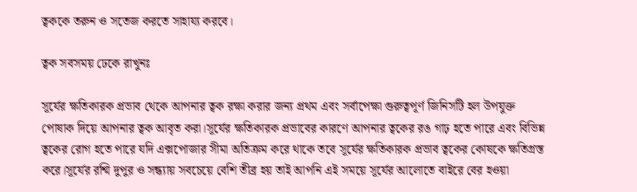ত্বককে তরুন ও সতেজ করতে সাহায্য করবে।

ত্বক সবসময় ঢেকে রাখুনঃ

সূর্যের ক্ষতিকারক প্রভাব থেকে আপনার ত্বক রক্ষা করার জন্য প্রথম এবং সর্বাপেক্ষা গুরুত্বপূর্ণ জিনিসটি হল উপযুক্ত পোষাক দিয়ে আপনার ত্বক আবৃত করা।সূর্যের ক্ষতিকারক প্রভাবের কারণে আপনার ত্বকের রঙ গাঢ় হতে পারে এবং বিভিন্ন ত্বকের রোগ হতে পারে যদি এক্সপোজার সীমা অতিক্রম করে থাকে তবে সূর্যের ক্ষতিকারক প্রভাব ত্বকের কোষকে ক্ষতিগ্রস্ত করে।সূর্যের রশ্মি দুপুর ও সন্ধ্যায় সবচেয়ে বেশি তীব্র হয় তাই আপনি এই সময়ে সূর্যের আলোতে বাইরে বের হওয়া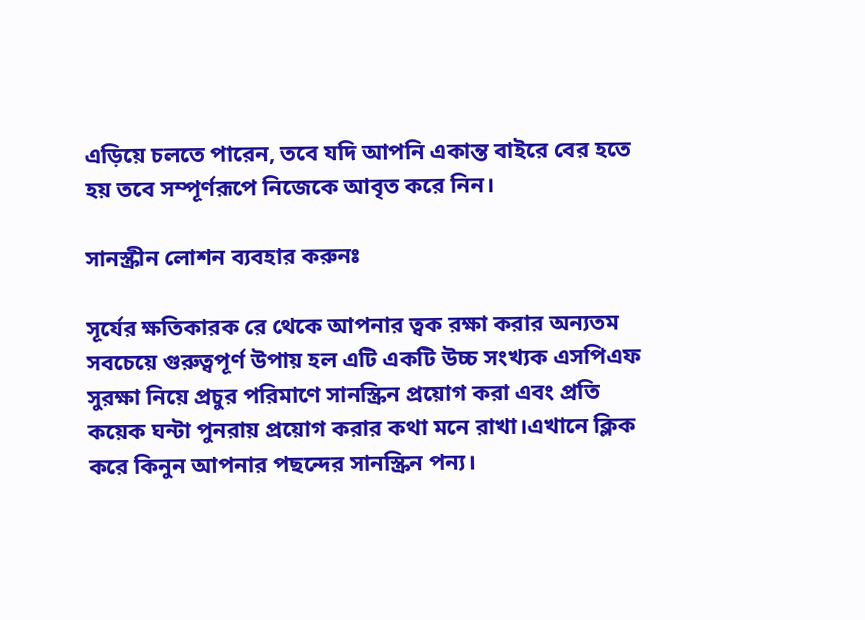এড়িয়ে চলতে পারেন, তবে যদি আপনি একান্ত বাইরে বের হতে হয় তবে সম্পূর্ণরূপে নিজেকে আবৃত করে নিন।

সানস্ক্রীন লোশন ব্যবহার করুনঃ

সূর্যের ক্ষতিকারক রে থেকে আপনার ত্বক রক্ষা করার অন্যতম সবচেয়ে গুরুত্বপূর্ণ উপায় হল এটি একটি উচ্চ সংখ্যক এসপিএফ সুরক্ষা নিয়ে প্রচুর পরিমাণে সানস্ক্রিন প্রয়োগ করা এবং প্রতি কয়েক ঘন্টা পুনরায় প্রয়োগ করার কথা মনে রাখা।এখানে ক্লিক করে কিনুন আপনার পছন্দের সানস্ক্রিন পন্য।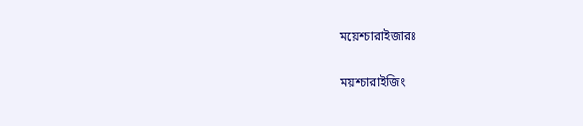ময়েশ্চারাইজারঃ

ময়শ্চারাইজিং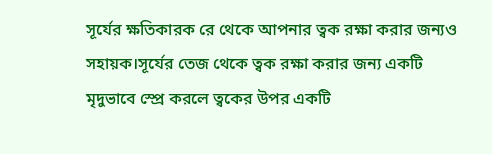সূর্যের ক্ষতিকারক রে থেকে আপনার ত্বক রক্ষা করার জন্যও সহায়ক।সূর্যের তেজ থেকে ত্বক রক্ষা করার জন্য একটি মৃদুভাবে স্প্রে করলে ত্বকের উপর একটি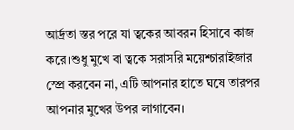আর্দ্রতা স্তর পরে যা ত্বকের আবরন হিসাবে কাজ করে।শুধু মুখে বা ত্বকে সরাসরি ময়েশ্চারাইজার স্প্রে করবেন না, এটি আপনার হাতে ঘষে তারপর আপনার মুখের উপর লাগাবেন।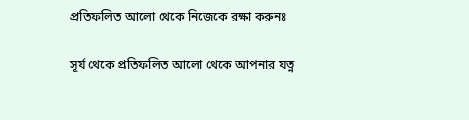প্রতিফলিত আলো থেকে নিজেকে রক্ষা করুনঃ

সূর্য থেকে প্রতিফলিত আলো থেকে আপনার যত্ন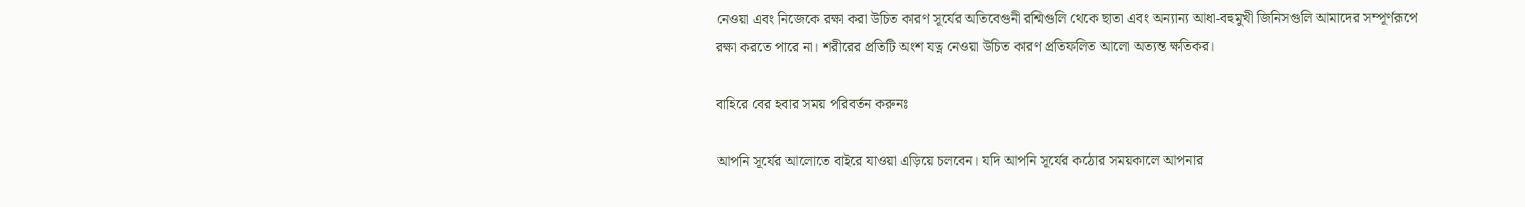নেওয়া এবং নিজেকে রক্ষা করা উচিত কারণ সূর্যের অতিবেগুনী রশ্মিগুলি থেকে ছাতা এবং অন্যান্য আধা-বহুমুখী জিনিসগুলি আমাদের সম্পূর্ণরূপে রক্ষা করতে পারে না। শরীরের প্রতিটি অংশ যত্ন নেওয়া উচিত কারণ প্রতিফলিত আলো অত্যন্ত ক্ষতিকর।

বাহিরে বের হবার সময় পরিবর্তন করুনঃ

আপনি সূর্যের আলোতে বাইরে যাওয়া এড়িয়ে চলবেন। যদি আপনি সূর্যের কঠোর সময়কালে আপনার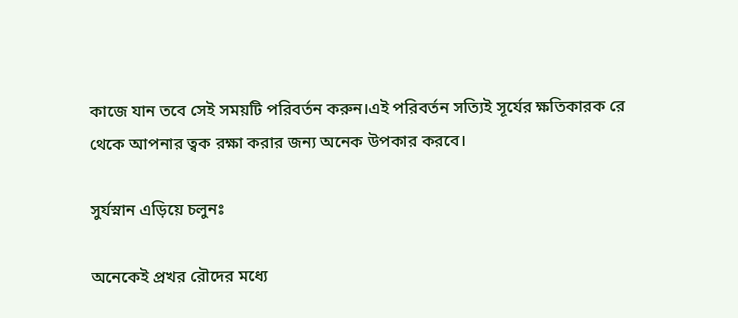কাজে যান তবে সেই সময়টি পরিবর্তন করুন।এই পরিবর্তন সত্যিই সূর্যের ক্ষতিকারক রে থেকে আপনার ত্বক রক্ষা করার জন্য অনেক উপকার করবে।

সুর্যস্নান এড়িয়ে চলুনঃ

অনেকেই প্রখর রৌদের মধ্যে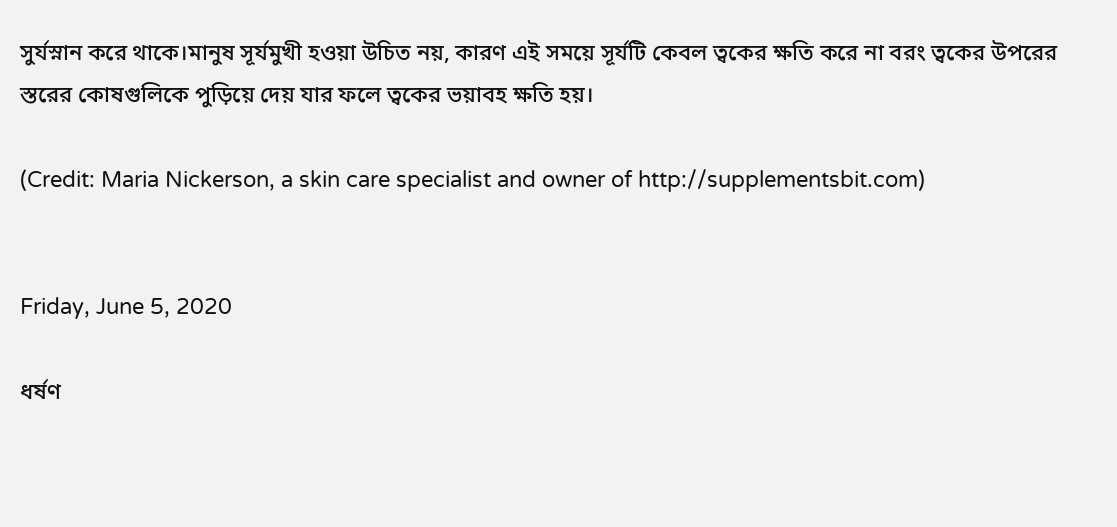সুর্যস্নান করে থাকে।মানুষ সূর্যমুখী হওয়া উচিত নয়, কারণ এই সময়ে সূর্যটি কেবল ত্বকের ক্ষতি করে না বরং ত্বকের উপরের স্তরের কোষগুলিকে পুড়িয়ে দেয় যার ফলে ত্বকের ভয়াবহ ক্ষতি হয়।

(Credit: Maria Nickerson, a skin care specialist and owner of http://supplementsbit.com)


Friday, June 5, 2020

ধর্ষণ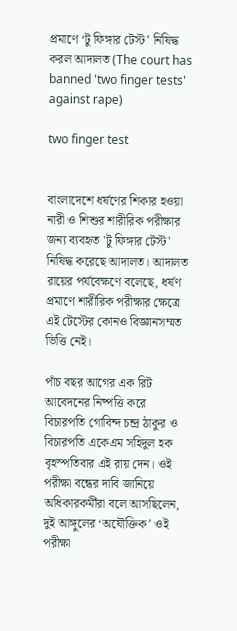প্রমাণে ‘টু ফিঙ্গার টেস্ট’ নিষিদ্ধ করল আদালত (The court has banned 'two finger tests' against rape)

two finger test


বাংলাদেশে ধর্ষণের শিকার হওয়া নারী ও শিশুর শারীরিক পরীক্ষার জন্য ব্যবহৃত 'টু ফিঙ্গার টেস্ট' নিষিদ্ধ করেছে আদালত। আদালত রায়ের পর্যবেক্ষণে বলেছে, ধর্ষণ প্রমাণে শারীরিক পরীক্ষার ক্ষেত্রে এই টেস্টের কোনও বিজ্ঞানসম্মত ভিত্তি নেই।

পাঁচ বছর আগের এক রিট আবেদনের নিষ্পত্তি করে বিচারপতি গোবিন্দ চন্দ্র ঠাকুর ও বিচারপতি একেএম সহিদুল হক বৃহস্পতিবার এই রায় দেন। ওই পরীক্ষা বন্ধের দাবি জানিয়ে অধিকারকর্মীরা বলে আসছিলেন, দুই আঙ্গুলের ‘অযৌক্তিক’ ওই পরীক্ষা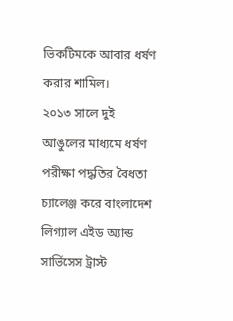ভিকটিমকে আবার ধর্ষণ করার শামিল।
২০১৩ সালে দুই আঙুলের মাধ্যমে ধর্ষণ পরীক্ষা পদ্ধতির বৈধতা চ্যালেঞ্জ করে বাংলাদেশ লিগ্যাল এইড অ্যান্ড সার্ভিসেস ট্রাস্ট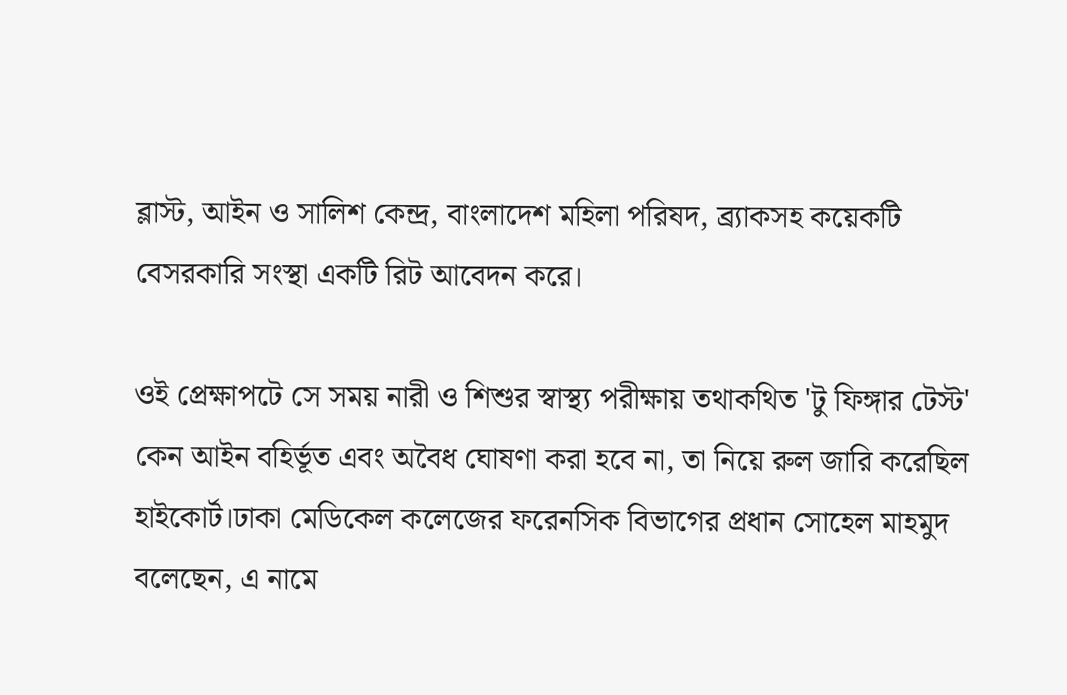ব্লাস্ট, আইন ও সালিশ কেন্দ্র, বাংলাদেশ মহিলা পরিষদ, ব্র্যাকসহ কয়েকটি বেসরকারি সংস্থা একটি রিট আবেদন করে।

ওই প্রেক্ষাপটে সে সময় নারী ও শিশুর স্বাস্থ্য পরীক্ষায় তথাকথিত 'টু ফিঙ্গার টেস্ট' কেন আইন বহির্ভূত এবং অবৈধ ঘোষণা করা হবে না, তা নিয়ে রুল জারি করেছিল হাইকোর্ট।ঢাকা মেডিকেল কলেজের ফরেনসিক বিভাগের প্রধান সোহেল মাহমুদ বলেছেন, এ নামে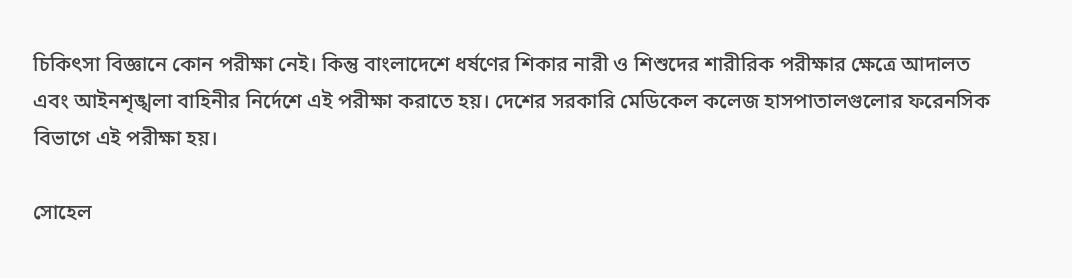চিকিৎসা বিজ্ঞানে কোন পরীক্ষা নেই। কিন্তু বাংলাদেশে ধর্ষণের শিকার নারী ও শিশুদের শারীরিক পরীক্ষার ক্ষেত্রে আদালত এবং আইনশৃঙ্খলা বাহিনীর নির্দেশে এই পরীক্ষা করাতে হয়। দেশের সরকারি মেডিকেল কলেজ হাসপাতালগুলোর ফরেনসিক বিভাগে এই পরীক্ষা হয়।

সোহেল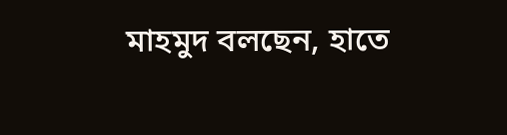মাহমুদ বলছেন, হাতে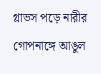গ্লাভস পড়ে নারীর গোপনাঙ্গে আঙুল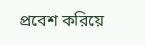প্রবেশ করিয়ে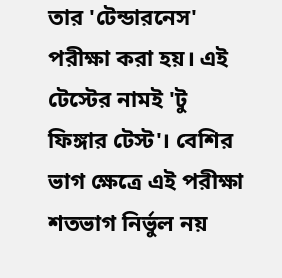তার 'টেন্ডারনেস' পরীক্ষা করা হয়। এই টেস্টের নামই 'টু ফিঙ্গার টেস্ট'। বেশির ভাগ ক্ষেত্রে এই পরীক্ষা শতভাগ নির্ভুল নয়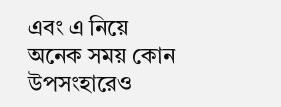এবং এ নিয়ে অনেক সময় কোন উপসংহারেও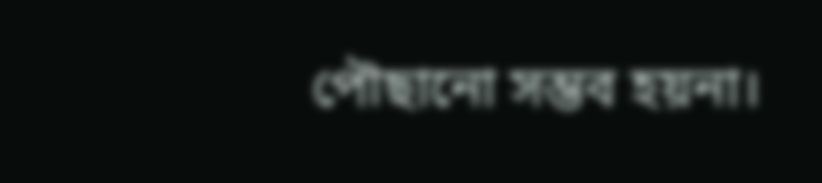পৌছানো সম্ভব হয়না।